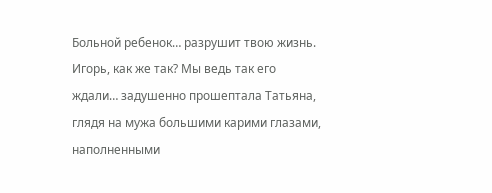Больной ребенок… разрушит твою жизнь.
Игорь, как же так? Мы ведь так его ждали… задушенно прошептала Татьяна, глядя на мужа большими карими глазами, наполненными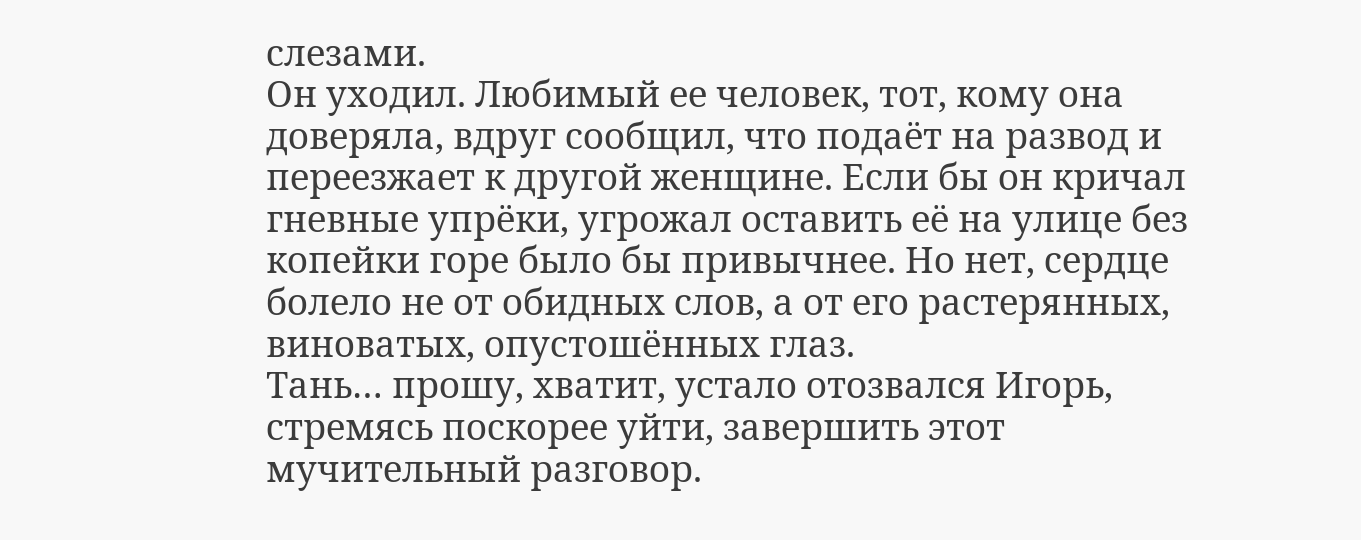слезами.
Он уходил. Любимый ее человек, тот, кому она доверяла, вдруг сообщил, что подаёт на развод и переезжает к другой женщине. Если бы он кричал гневные упрёки, угрожал оставить её на улице без копейки горе было бы привычнее. Но нет, сердце болело не от обидных слов, а от его растерянных, виноватых, опустошённых глаз.
Тань… прошу, хватит, устало отозвался Игорь, стремясь поскорее уйти, завершить этот мучительный разговор.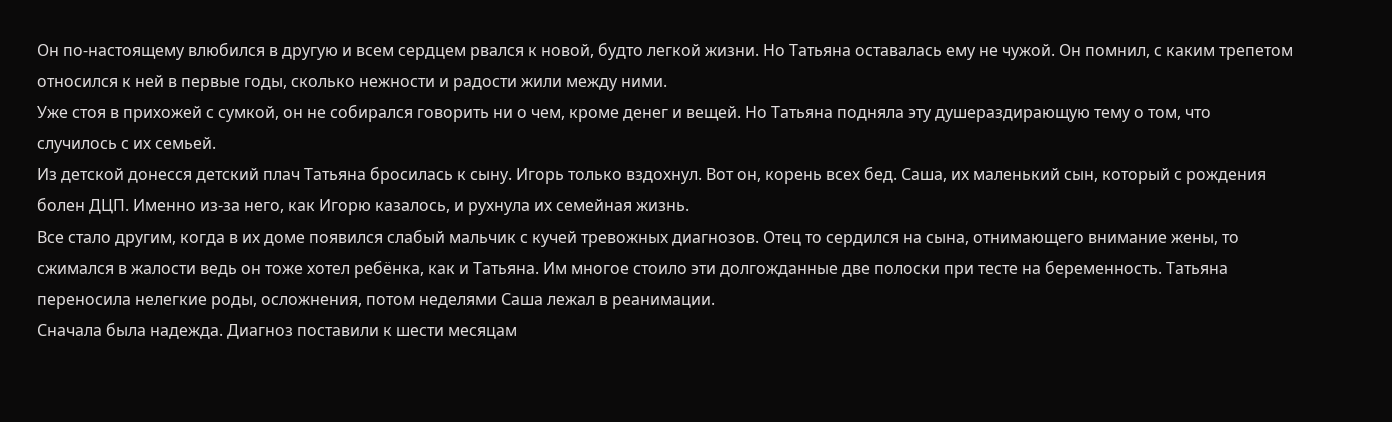Он по-настоящему влюбился в другую и всем сердцем рвался к новой, будто легкой жизни. Но Татьяна оставалась ему не чужой. Он помнил, с каким трепетом относился к ней в первые годы, сколько нежности и радости жили между ними.
Уже стоя в прихожей с сумкой, он не собирался говорить ни о чем, кроме денег и вещей. Но Татьяна подняла эту душераздирающую тему о том, что случилось с их семьей.
Из детской донесся детский плач Татьяна бросилась к сыну. Игорь только вздохнул. Вот он, корень всех бед. Саша, их маленький сын, который с рождения болен ДЦП. Именно из-за него, как Игорю казалось, и рухнула их семейная жизнь.
Все стало другим, когда в их доме появился слабый мальчик с кучей тревожных диагнозов. Отец то сердился на сына, отнимающего внимание жены, то сжимался в жалости ведь он тоже хотел ребёнка, как и Татьяна. Им многое стоило эти долгожданные две полоски при тесте на беременность. Татьяна переносила нелегкие роды, осложнения, потом неделями Саша лежал в реанимации.
Сначала была надежда. Диагноз поставили к шести месяцам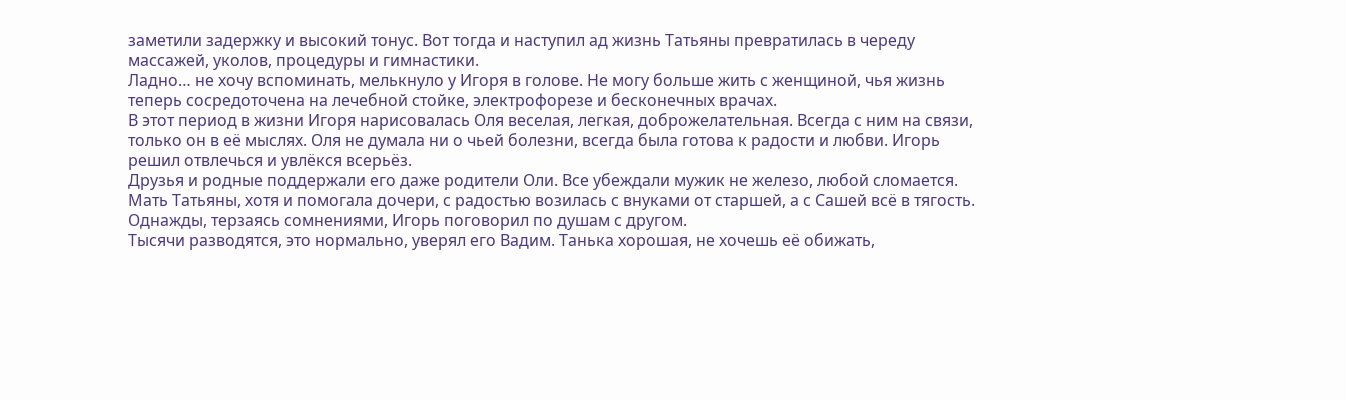заметили задержку и высокий тонус. Вот тогда и наступил ад жизнь Татьяны превратилась в череду массажей, уколов, процедуры и гимнастики.
Ладно… не хочу вспоминать, мелькнуло у Игоря в голове. Не могу больше жить с женщиной, чья жизнь теперь сосредоточена на лечебной стойке, электрофорезе и бесконечных врачах.
В этот период в жизни Игоря нарисовалась Оля веселая, легкая, доброжелательная. Всегда с ним на связи, только он в её мыслях. Оля не думала ни о чьей болезни, всегда была готова к радости и любви. Игорь решил отвлечься и увлёкся всерьёз.
Друзья и родные поддержали его даже родители Оли. Все убеждали мужик не железо, любой сломается. Мать Татьяны, хотя и помогала дочери, с радостью возилась с внуками от старшей, а с Сашей всё в тягость.
Однажды, терзаясь сомнениями, Игорь поговорил по душам с другом.
Тысячи разводятся, это нормально, уверял его Вадим. Танька хорошая, не хочешь её обижать,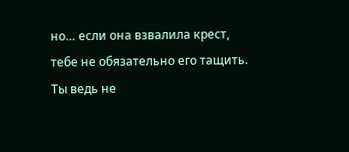но… если она взвалила крест, тебе не обязательно его тащить. Ты ведь не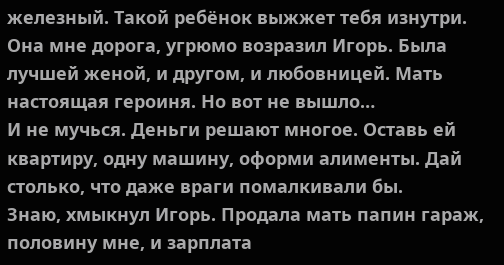железный. Такой ребёнок выжжет тебя изнутри.
Она мне дорога, угрюмо возразил Игорь. Была лучшей женой, и другом, и любовницей. Мать настоящая героиня. Но вот не вышло…
И не мучься. Деньги решают многое. Оставь ей квартиру, одну машину, оформи алименты. Дай столько, что даже враги помалкивали бы.
Знаю, хмыкнул Игорь. Продала мать папин гараж, половину мне, и зарплата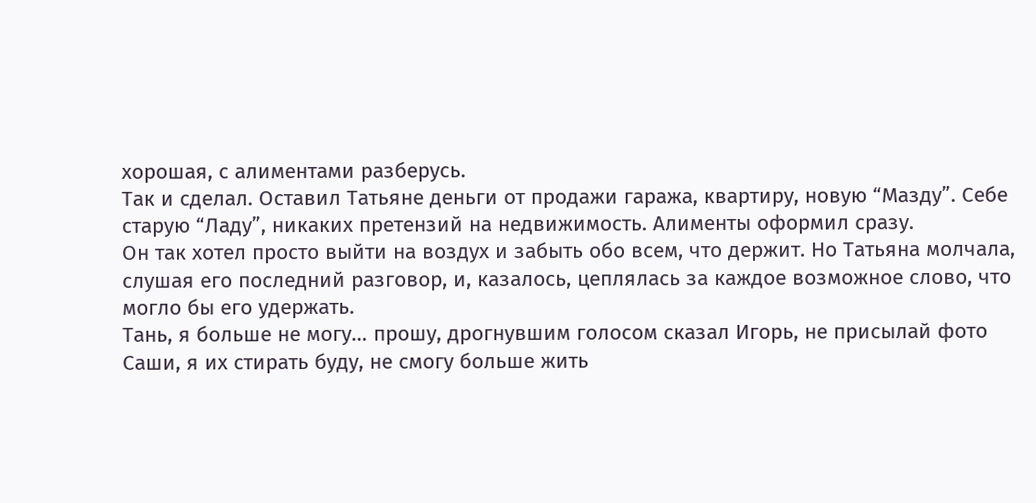хорошая, с алиментами разберусь.
Так и сделал. Оставил Татьяне деньги от продажи гаража, квартиру, новую “Мазду”. Себе старую “Ладу”, никаких претензий на недвижимость. Алименты оформил сразу.
Он так хотел просто выйти на воздух и забыть обо всем, что держит. Но Татьяна молчала, слушая его последний разговор, и, казалось, цеплялась за каждое возможное слово, что могло бы его удержать.
Тань, я больше не могу… прошу, дрогнувшим голосом сказал Игорь, не присылай фото Саши, я их стирать буду, не смогу больше жить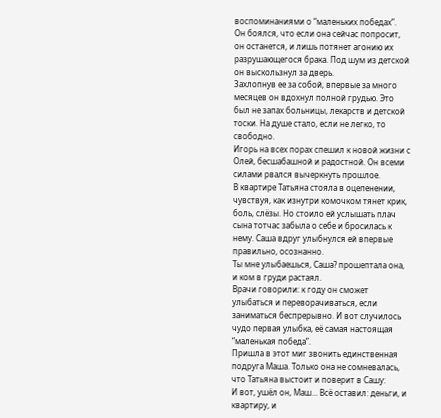воспоминаниями о “маленьких победах”.
Он боялся, что если она сейчас попросит, он останется, и лишь потянет агонию их разрушающегося брака. Под шум из детской он выскользнул за дверь.
Захлопнув ее за собой, впервые за много месяцев он вдохнул полной грудью. Это был не запах больницы, лекарств и детской тоски. На душе стало, если не легко, то свободно.
Игорь на всех порах спешил к новой жизни с Олей, бесшабашной и радостной. Он всеми силами рвался вычеркнуть прошлое.
В квартире Татьяна стояла в оцепенении, чувствуя, как изнутри комочком тянет крик, боль, слёзы. Но стоило ей услышать плач сына тотчас забыла о себе и бросилась к нему. Саша вдруг улыбнулся ей впервые правильно, осознанно.
Ты мне улыбаешься, Саша? прошептала она, и ком в груди растаял.
Врачи говорили: к году он сможет улыбаться и переворачиваться, если заниматься беспрерывно. И вот случилось чудо первая улыбка, её самая настоящая “маленькая победа”.
Пришла в этот миг звонить единственная подруга Маша. Только она не сомневалась, что Татьяна выстоит и поверит в Сашу:
И вот, ушёл он, Маш… Всё оставил: деньги, и квартиру, и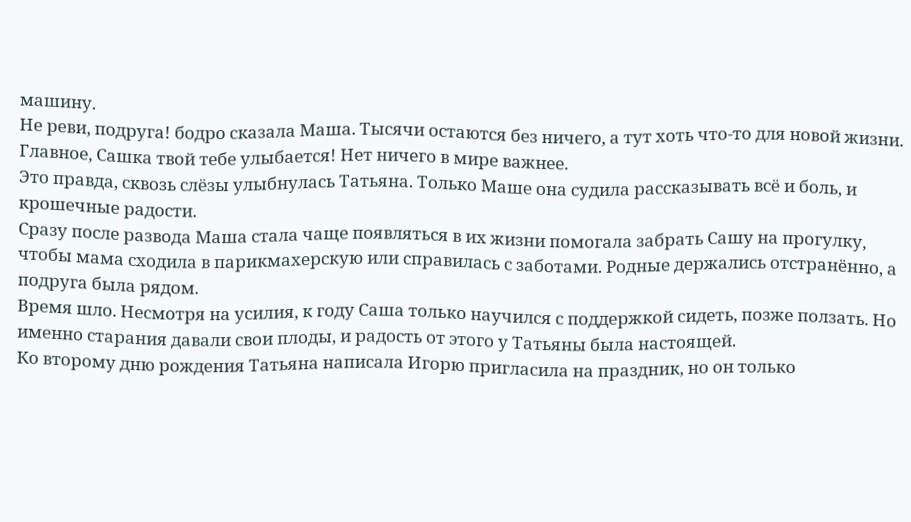машину.
Не реви, подруга! бодро сказала Маша. Тысячи остаются без ничего, а тут хоть что-то для новой жизни. Главное, Сашка твой тебе улыбается! Нет ничего в мире важнее.
Это правда, сквозь слёзы улыбнулась Татьяна. Только Маше она судила рассказывать всё и боль, и крошечные радости.
Сразу после развода Маша стала чаще появляться в их жизни помогала забрать Сашу на прогулку, чтобы мама сходила в парикмахерскую или справилась с заботами. Родные держались отстранённо, а подруга была рядом.
Время шло. Несмотря на усилия, к году Саша только научился с поддержкой сидеть, позже ползать. Но именно старания давали свои плоды, и радость от этого у Татьяны была настоящей.
Ко второму дню рождения Татьяна написала Игорю пригласила на праздник, но он только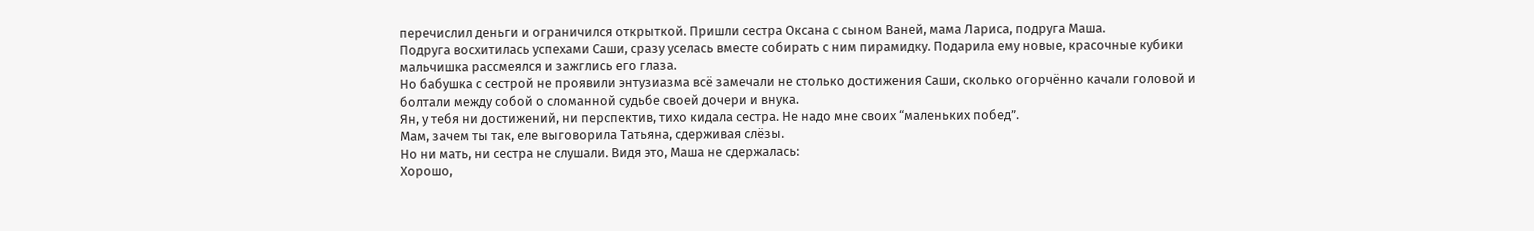перечислил деньги и ограничился открыткой. Пришли сестра Оксана с сыном Ваней, мама Лариса, подруга Маша.
Подруга восхитилась успехами Саши, сразу уселась вместе собирать с ним пирамидку. Подарила ему новые, красочные кубики мальчишка рассмеялся и зажглись его глаза.
Но бабушка с сестрой не проявили энтузиазма всё замечали не столько достижения Саши, сколько огорчённо качали головой и болтали между собой о сломанной судьбе своей дочери и внука.
Ян, у тебя ни достижений, ни перспектив, тихо кидала сестра. Не надо мне своих “маленьких побед”.
Мам, зачем ты так, еле выговорила Татьяна, сдерживая слёзы.
Но ни мать, ни сестра не слушали. Видя это, Маша не сдержалась:
Хорошо,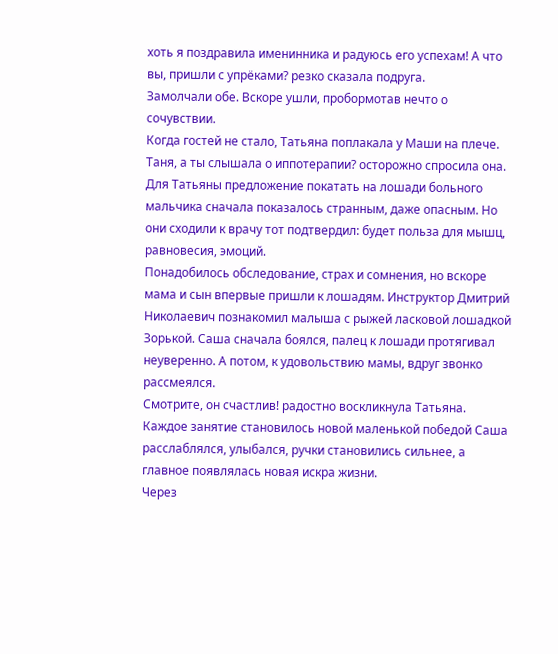хоть я поздравила именинника и радуюсь его успехам! А что вы, пришли с упрёками? резко сказала подруга.
Замолчали обе. Вскоре ушли, пробормотав нечто о сочувствии.
Когда гостей не стало, Татьяна поплакала у Маши на плече.
Таня, а ты слышала о иппотерапии? осторожно спросила она.
Для Татьяны предложение покатать на лошади больного мальчика сначала показалось странным, даже опасным. Но они сходили к врачу тот подтвердил: будет польза для мышц, равновесия, эмоций.
Понадобилось обследование, страх и сомнения, но вскоре мама и сын впервые пришли к лошадям. Инструктор Дмитрий Николаевич познакомил малыша с рыжей ласковой лошадкой Зорькой. Саша сначала боялся, палец к лошади протягивал неуверенно. А потом, к удовольствию мамы, вдруг звонко рассмеялся.
Смотрите, он счастлив! радостно воскликнула Татьяна.
Каждое занятие становилось новой маленькой победой Саша расслаблялся, улыбался, ручки становились сильнее, а главное появлялась новая искра жизни.
Через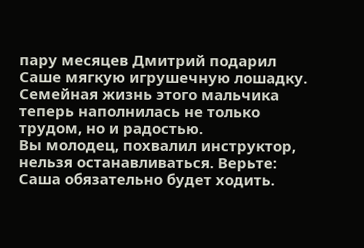пару месяцев Дмитрий подарил Саше мягкую игрушечную лошадку. Семейная жизнь этого мальчика теперь наполнилась не только трудом, но и радостью.
Вы молодец, похвалил инструктор, нельзя останавливаться. Верьте: Саша обязательно будет ходить.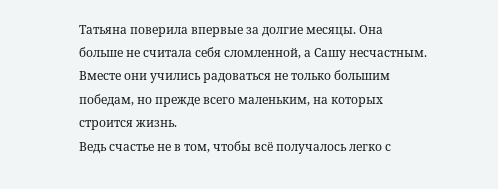Татьяна поверила впервые за долгие месяцы. Она больше не считала себя сломленной, а Сашу несчастным. Вместе они учились радоваться не только большим победам, но прежде всего маленьким, на которых строится жизнь.
Ведь счастье не в том, чтобы всё получалось легко с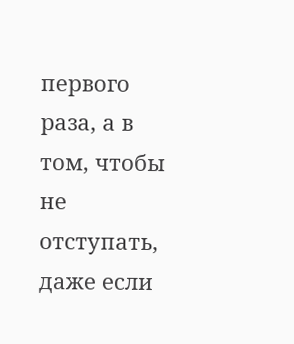первого раза, а в том, чтобы не отступать, даже если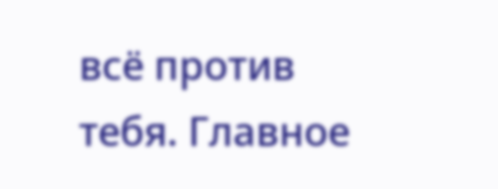всё против тебя. Главное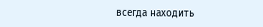всегда находить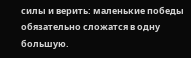силы и верить: маленькие победы обязательно сложатся в одну большую.